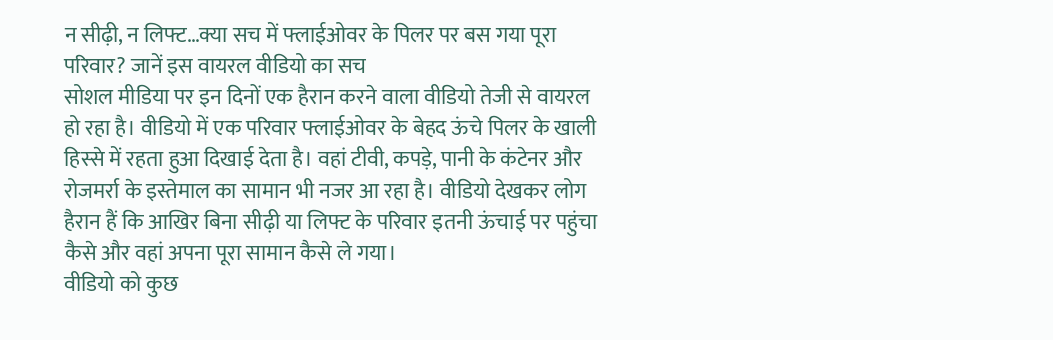न सीढ़ी, न लिफ्ट…क्या सच में फ्लाईओवर के पिलर पर बस गया पूरा परिवार? जानें इस वायरल वीडियो का सच
सोशल मीडिया पर इन दिनों एक हैरान करने वाला वीडियो तेजी से वायरल हो रहा है। वीडियो में एक परिवार फ्लाईओवर के बेहद ऊंचे पिलर के खाली हिस्से में रहता हुआ दिखाई देता है। वहां टीवी, कपड़े, पानी के कंटेनर और रोजमर्रा के इस्तेमाल का सामान भी नजर आ रहा है। वीडियो देखकर लोग हैरान हैं कि आखिर बिना सीढ़ी या लिफ्ट के परिवार इतनी ऊंचाई पर पहुंचा कैसे और वहां अपना पूरा सामान कैसे ले गया।
वीडियो को कुछ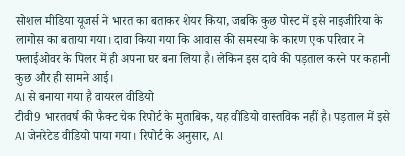सोशल मीडिया यूजर्स ने भारत का बताकर शेयर किया, जबकि कुछ पोस्ट में इसे नाइजीरिया के लागोस का बताया गया। दावा किया गया कि आवास की समस्या के कारण एक परिवार ने फ्लाईओवर के पिलर में ही अपना घर बना लिया है। लेकिन इस दावे की पड़ताल करने पर कहानी कुछ और ही सामने आई।
AI से बनाया गया है वायरल वीडियो
टीवी9 भारतवर्ष की फैक्ट चेक रिपोर्ट के मुताबिक, यह वीडियो वास्तविक नहीं है। पड़ताल में इसे AI जेनरेटेड वीडियो पाया गया। रिपोर्ट के अनुसार, AI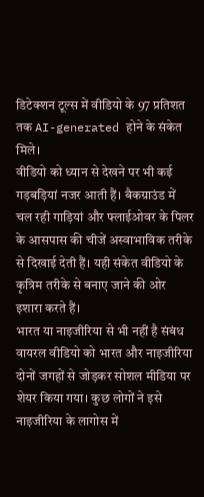डिटेक्शन टूल्स में वीडियो के 97 प्रतिशत तक AI-generated होने के संकेत मिले।
वीडियो को ध्यान से देखने पर भी कई गड़बड़ियां नजर आती हैं। बैकग्राउंड में चल रही गाड़ियां और फ्लाईओवर के पिलर के आसपास की चीजें अस्वाभाविक तरीके से दिखाई देती हैं। यही संकेत वीडियो के कृत्रिम तरीके से बनाए जाने की ओर इशारा करते हैं।
भारत या नाइजीरिया से भी नहीं है संबंध
वायरल वीडियो को भारत और नाइजीरिया दोनों जगहों से जोड़कर सोशल मीडिया पर शेयर किया गया। कुछ लोगों ने इसे नाइजीरिया के लागोस में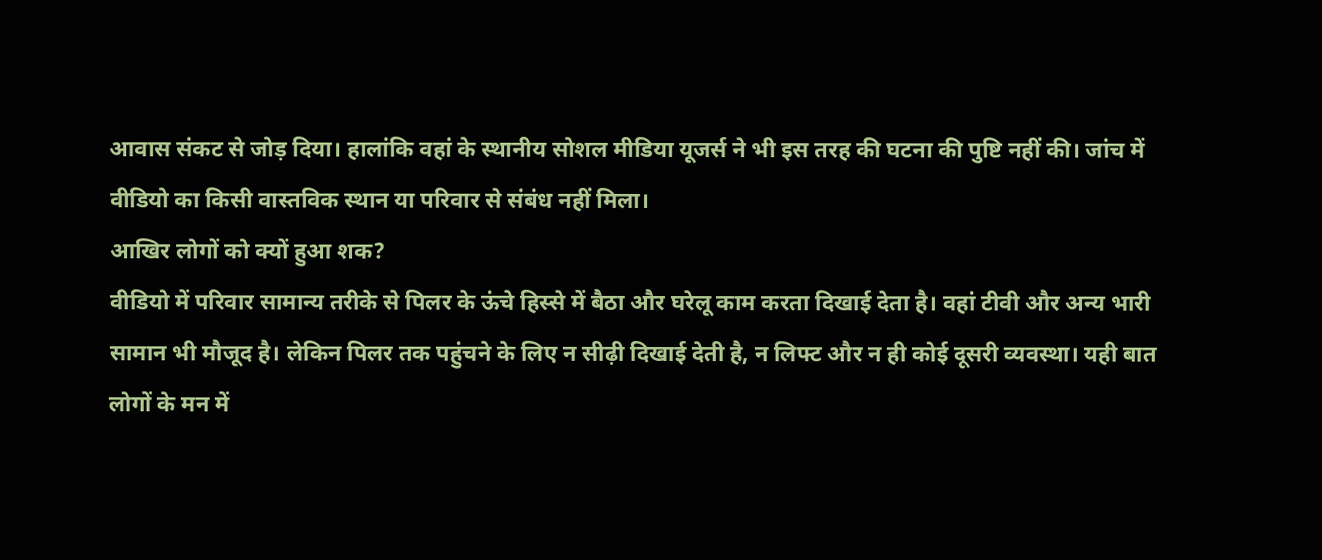आवास संकट से जोड़ दिया। हालांकि वहां के स्थानीय सोशल मीडिया यूजर्स ने भी इस तरह की घटना की पुष्टि नहीं की। जांच में वीडियो का किसी वास्तविक स्थान या परिवार से संबंध नहीं मिला।
आखिर लोगों को क्यों हुआ शक?
वीडियो में परिवार सामान्य तरीके से पिलर के ऊंचे हिस्से में बैठा और घरेलू काम करता दिखाई देता है। वहां टीवी और अन्य भारी सामान भी मौजूद है। लेकिन पिलर तक पहुंचने के लिए न सीढ़ी दिखाई देती है, न लिफ्ट और न ही कोई दूसरी व्यवस्था। यही बात लोगों के मन में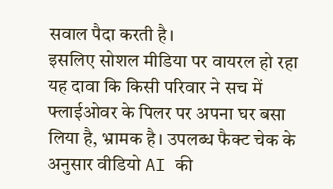सवाल पैदा करती है।
इसलिए सोशल मीडिया पर वायरल हो रहा यह दावा कि किसी परिवार ने सच में फ्लाईओवर के पिलर पर अपना घर बसा लिया है, भ्रामक है। उपलब्ध फैक्ट चेक के अनुसार वीडियो AI की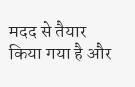मदद से तैयार किया गया है और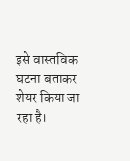इसे वास्तविक घटना बताकर शेयर किया जा रहा है।